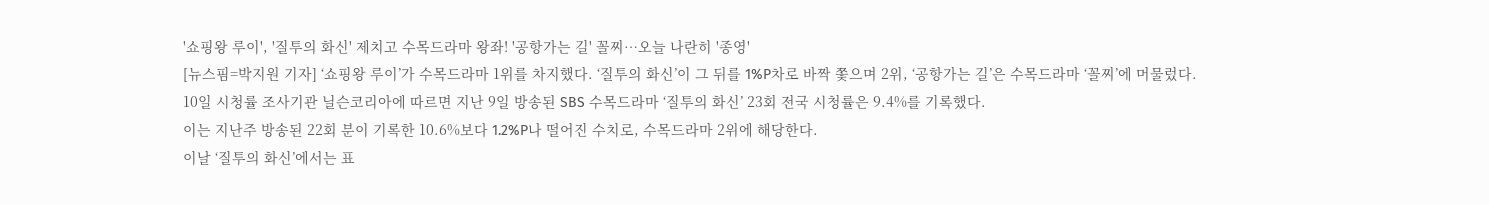'쇼핑왕 루이', '질투의 화신' 제치고 수목드라마 왕좌! '공항가는 길' 꼴찌…오늘 나란히 '종영'
[뉴스핌=박지원 기자] ‘쇼핑왕 루이’가 수목드라마 1위를 차지했다. ‘질투의 화신’이 그 뒤를 1%P차로 바짝 쫓으며 2위, ‘공항가는 길’은 수목드라마 ‘꼴찌’에 머물렀다.
10일 시청률 조사기관 닐슨코리아에 따르면 지난 9일 방송된 SBS 수목드라마 ‘질투의 화신’ 23회 전국 시청률은 9.4%를 기록했다.
이는 지난주 방송된 22회 분이 기록한 10.6%보다 1.2%P나 떨어진 수치로, 수목드라마 2위에 해당한다.
이날 ‘질투의 화신’에서는 표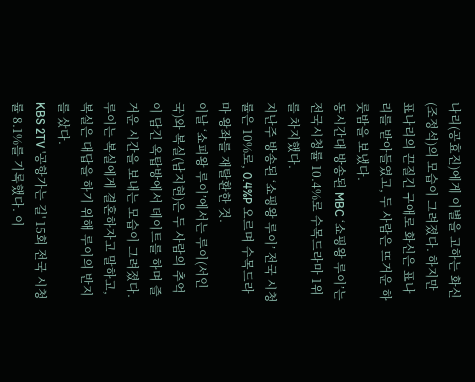나리(공효진)에게 이별을 고하는 화신(조정석)의 모습이 그려졌다. 하지만 표나리의 끈질긴 구애로 화신은 표나리를 받아들였고, 두 사람은 뜨거운 하룻밤을 보냈다.
동시간대 방송된 MBC ‘쇼핑왕 루이’는 전국시청률 10.4%로 수목드라마 1위를 차지했다.
지난주 방송된 ‘쇼핑왕 루이’ 전국 시청률은 10%로, 0.4%P 오르며 수목드라마 왕좌를 재탈환한 것.
이날 ‘쇼피왕 루이’에서는 루이(서인국)와 복실(남지현)은 두 사람의 추억이 담긴 옥탑방에서 데이트를 하며 즐거운 시간을 보내는 모습이 그려졌다. 루이는 복실에게 결혼하자고 말하고, 복실은 대답을 하기 위해 루이의 반지를 샀다.
KBS 2TV '공항가는 길' 15회 전국 시청률 8.1%를 기록했다. 이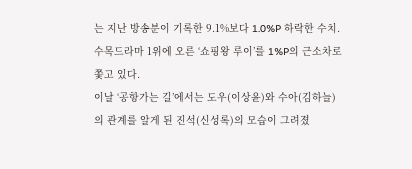는 지난 방송분이 기록한 9.1%보다 1.0%P 하락한 수치. 수목드라마 1위에 오른 ‘쇼핑왕 루이’를 1%P의 근소차로 쫓고 있다.
이날 ‘공항가는 길’에서는 도우(이상윤)와 수아(김하늘)의 관계를 알게 된 진석(신성록)의 모습이 그려졌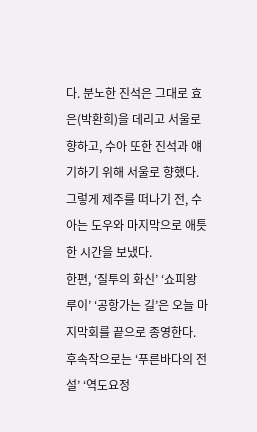다. 분노한 진석은 그대로 효은(박환희)을 데리고 서울로 향하고, 수아 또한 진석과 얘기하기 위해 서울로 향했다. 그렇게 제주를 떠나기 전, 수아는 도우와 마지막으로 애틋한 시간을 보냈다.
한편, ‘질투의 화신’ ‘쇼피왕 루이’ ‘공항가는 길’은 오늘 마지막회를 끝으로 종영한다. 후속작으로는 ‘푸른바다의 전설’ ‘역도요정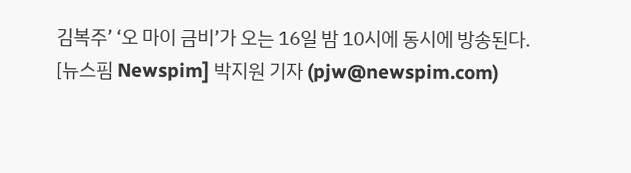김복주’ ‘오 마이 금비’가 오는 16일 밤 10시에 동시에 방송된다.
[뉴스핌 Newspim] 박지원 기자 (pjw@newspim.com)